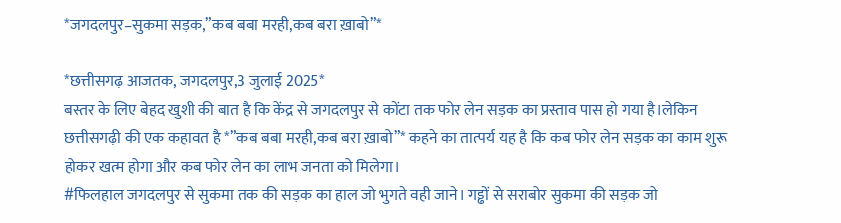*जगदलपुर–सुकमा सड़क,”कब बबा मरही,कब बरा ख़ाबो”*

*छत्तीसगढ़ आजतक, जगदलपुर,3 जुलाई 2025*
बस्तर के लिए बेहद खुशी की बात है कि केंद्र से जगदलपुर से कोंटा तक फोर लेन सड़क का प्रस्ताव पास हो गया है।लेकिन छत्तीसगढ़ी की एक कहावत है *”कब बबा मरही,कब बरा ख़ाबो”* कहने का तात्पर्य यह है कि कब फोर लेन सड़क का काम शुरू होकर खत्म होगा और कब फोर लेन का लाभ जनता को मिलेगा।
#फिलहाल जगदलपुर से सुकमा तक की सड़क का हाल जो भुगते वही जाने। गड्ढों से सराबोर सुकमा की सड़क जो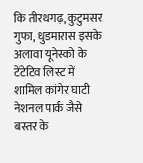कि तीरथगढ़, कुटुमसर गुफा, धुडमारास इसके अलावा यूनेस्को के टेंटेटिव लिस्ट में शामिल कांगेर घाटी नेशनल पार्क जैसे बस्तर के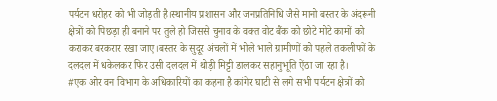पर्यटन धरोहर को भी जोड़ती है।स्थानीय प्रशासन और जनप्रतिनिधि जैसे मानो बस्तर के अंदरूनी क्षेत्रों को पिछड़ा ही बनाने पर तुले हो जिससे चुनाव के वक्त वोट बैंक को छोटे मोटे कामों को कराकर बरकरार रखा जाए।बस्तर के सुदूर अंचलों में भोले भाले ग्रामीणों को पहले तकलीफों के दलदल में धकेलकर फिर उसी दलदल में थोड़ी मिट्टी डालकर सहानुभूति ऐंठा जा रहा है।
#एक ओर वन विभाग के अधिकारियों का कहना है कांगेर घाटी से लगे सभी पर्यटन क्षेत्रों को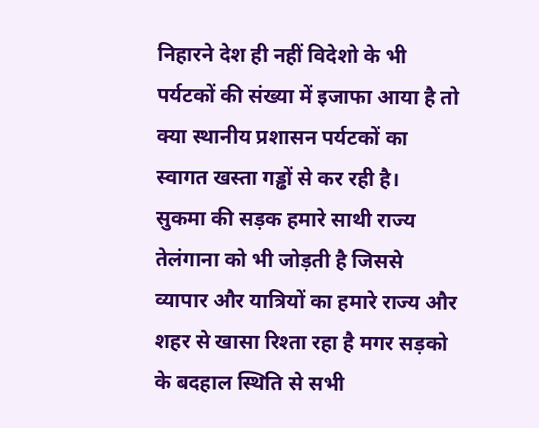निहारने देश ही नहीं विदेशो के भी पर्यटकों की संख्या में इजाफा आया है तो क्या स्थानीय प्रशासन पर्यटकों का स्वागत खस्ता गड्ढों से कर रही है।
सुकमा की सड़क हमारे साथी राज्य तेलंगाना को भी जोड़ती है जिससे व्यापार और यात्रियों का हमारे राज्य और शहर से खासा रिश्ता रहा है मगर सड़को के बदहाल स्थिति से सभी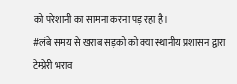को परेशानी का सामना करना पड़ रहा है।
#लंबे समय से खराब सड़को को क्या स्थानीय प्रशासन द्वारा टेम्प्रेरी भराव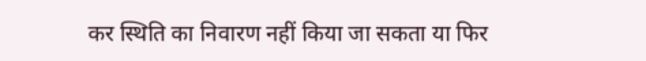कर स्थिति का निवारण नहीं किया जा सकता या फिर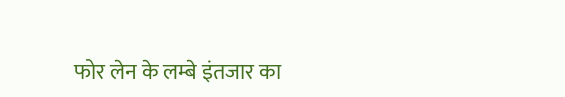फोर लेन के लम्बे इंतजार का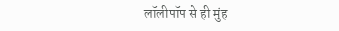लॉलीपॉप से ही मुंह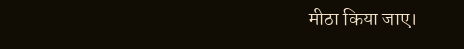मीठा किया जाए।